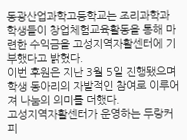동광산업과학고등학교는 조리과학과 학생들이 창업체험교육활동을 통해 마련한 수익금을 고성지역자활센터에 기부했다고 밝혔다.
이번 후원은 지난 3월 5일 진행됐으며 학생 동아리의 자발적인 참여로 이루어져 나눔의 의미를 더했다.
고성지역자활센터가 운영하는 두랑커피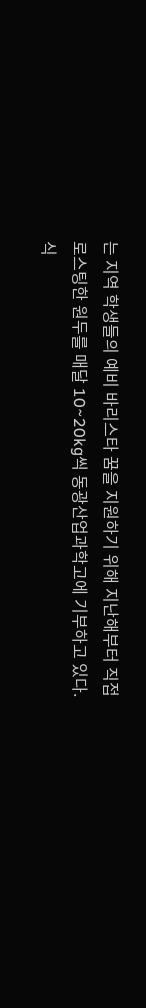는 지역 학생들의 예비 바리스타 꿈을 지원하기 위해 지난해부터 직접 로스팅한 원두를 매달 10~20kg씩 동광산업과학고에 기부하고 있다.
식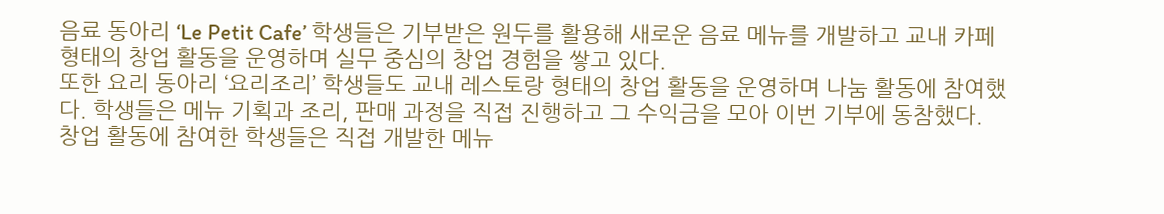음료 동아리 ‘Le Petit Cafe’ 학생들은 기부받은 원두를 활용해 새로운 음료 메뉴를 개발하고 교내 카페 형태의 창업 활동을 운영하며 실무 중심의 창업 경험을 쌓고 있다.
또한 요리 동아리 ‘요리조리’ 학생들도 교내 레스토랑 형태의 창업 활동을 운영하며 나눔 활동에 참여했다. 학생들은 메뉴 기획과 조리, 판매 과정을 직접 진행하고 그 수익금을 모아 이번 기부에 동참했다.
창업 활동에 참여한 학생들은 직접 개발한 메뉴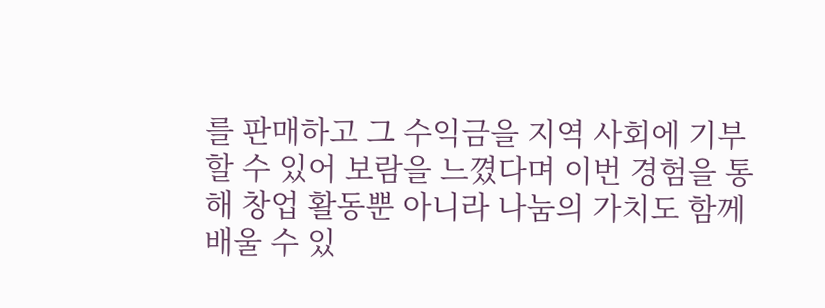를 판매하고 그 수익금을 지역 사회에 기부할 수 있어 보람을 느꼈다며 이번 경험을 통해 창업 활동뿐 아니라 나눔의 가치도 함께 배울 수 있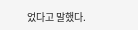었다고 말했다.